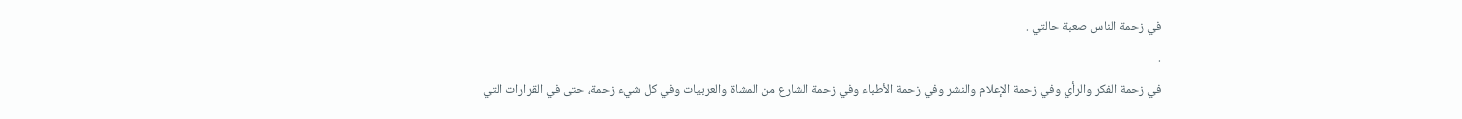في زحمة الناس صعبة حالتي .
.
في زحمة الفكر والرأي وفي زحمة الإعلام والنشر وفي زحمة الأطباء وفي زحمة الشارع من المشاة والعربيات وفي كل شيء زحمة، حتى في القرارات التي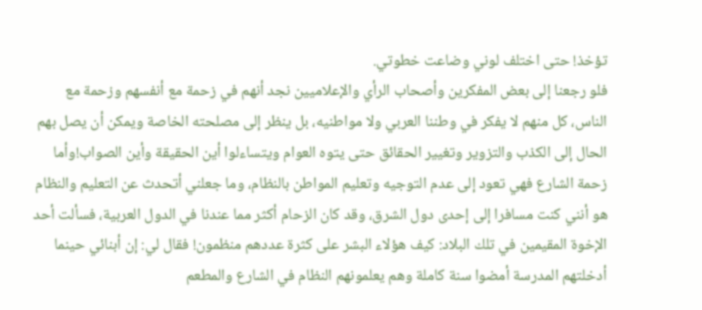تؤخذ! حتى اختلف لوني وضاعت خطوتي.
فلو رجعنا إلى بعض المفكرين وأصحاب الرأي والإعلاميين نجد أنهم في زحمة مع أنفسهم وزحمة مع الناس، كل منهم لا يفكر في وطننا العربي ولا مواطنيه، بل ينظر إلى مصلحته الخاصة ويمكن أن يصل بهم الحال إلى الكذب والتزوير وتغيير الحقائق حتى يتوه العوام ويتساءلوا أين الحقيقة وأين الصواب!وأما زحمة الشارع فهي تعود إلى عدم التوجيه وتعليم المواطن بالنظام، وما جعلني أتحدث عن التعليم والنظام هو أنني كنت مسافرا إلى إحدى دول الشرق، وقد كان الزحام أكثر مما عندنا في الدول العربية، فسألت أحد الإخوة المقيمين في تلك البلاد: كيف هؤلاء البشر على كثرة عددهم منظمون! فقال لي: إن أبنائي حينما أدخلتهم المدرسة أمضوا سنة كاملة وهم يعلمونهم النظام في الشارع والمطعم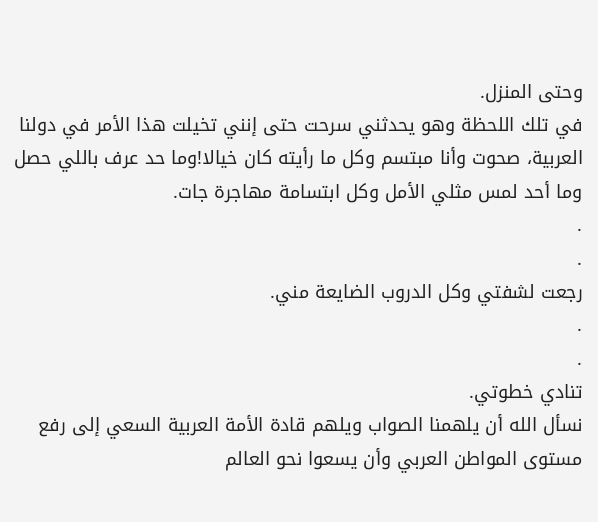وحتى المنزل.
في تلك اللحظة وهو يحدثني سرحت حتى إنني تخيلت هذا الأمر في دولنا العربية، صحوت وأنا مبتسم وكل ما رأيته كان خيالا!وما حد عرف باللي حصل وما أحد لمس مثلي الأمل وكل ابتسامة مهاجرة جات.
.
.
رجعت لشفتي وكل الدروب الضايعة مني.
.
.
تنادي خطوتي.
نسأل الله أن يلهمنا الصواب ويلهم قادة الأمة العربية السعي إلى رفع مستوى المواطن العربي وأن يسعوا نحو العالم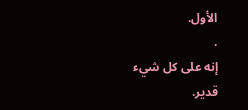الأول.
.
إنه على كل شيء قدير.